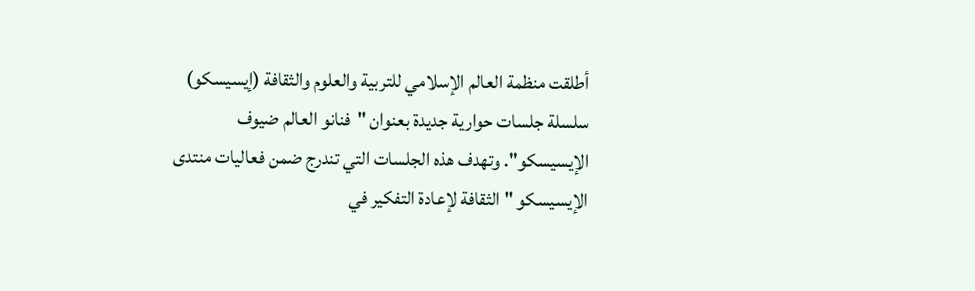أطلقت منظمة العالم الإسلامي للتربية والعلوم والثقافة (إيسيسكو) سلسلة جلسات حوارية جديدة بعنوان "فنانو العالم ضيوف الإيسيسكو". وتهدف هذه الجلسات التي تندرج ضمن فعاليات منتدى الإيسيسكو "الثقافة لإعادة التفكير في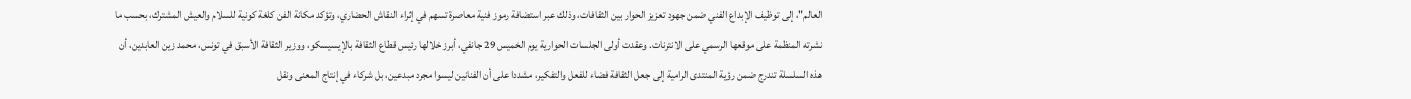العالم"، إلى توظيف الإبداع الفني ضمن جهود تعزيز الحوار بين الثقافات، وذلك عبر استضافة رموز فنية معاصرة تسهم في إثراء النقاش الحضاري، وتؤكد مكانة الفن كلغة كونية للسلام والعيش المشترك، بحسب ما نشرته المنظمة على موقعها الرسمي على الانترنات. وعقدت أولى الجلسات الحوارية يوم الخميس 29 جانفي، أبرز خلالها رئيس قطاع الثقافة بالإيسيسكو، ووزير الثقافة الأسبق في تونس، محمد زين العابدين، أن هذه السلسلة تندرج ضمن رؤية المنتدى الرامية إلى جعل الثقافة فضاء للفعل والتفكير، مشددا على أن الفنانين ليسوا مجرد مبدعين، بل شركاء في إنتاج المعنى ونقل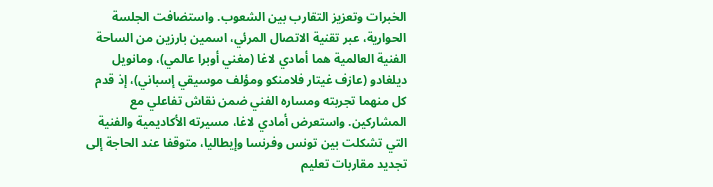الخبرات وتعزيز التقارب بين الشعوب. واستضافت الجلسة الحوارية، عبر تقنية الاتصال المرئي، اسمين بارزين من الساحة الفنية العالمية هما أمادي لاغا (مغني أوبرا عالمي)، ومانويل ديلغادو (عازف غيتار فلامنكو ومؤلف موسيقي إسباني)، إذ قدم كل منهما تجربته ومساره الفني ضمن نقاش تفاعلي مع المشاركين. واستعرض أمادي لاغا، مسيرته الأكاديمية والفنية التي تشكلت بين تونس وفرنسا وإيطاليا، متوقفا عند الحاجة إلى تجديد مقاربات تعليم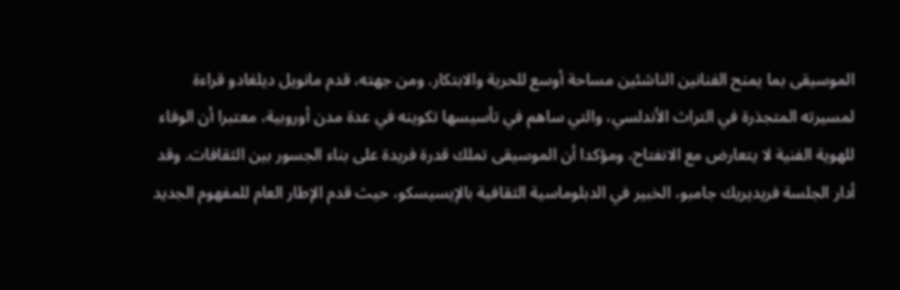الموسيقى بما يمنح الفنانين الناشئين مساحة أوسع للحرية والابتكار. ومن جهته، قدم مانويل ديلغادو قراءة لمسيرته المتجذرة في التراث الأندلسي، والتي ساهم في تأسيسها تكوينه في عدة مدن أوروبية، معتبرا أن الوفاء للهوية الفنية لا يتعارض مع الانفتاح، ومؤكدا أن الموسيقى تملك قدرة فريدة على بناء الجسور بين الثقافات. وقد أدار الجلسة فريديريك جامبو، الخبير في الدبلوماسية الثقافية بالإيسيسكو، حيث قدم الإطار العام للمفهوم الجديد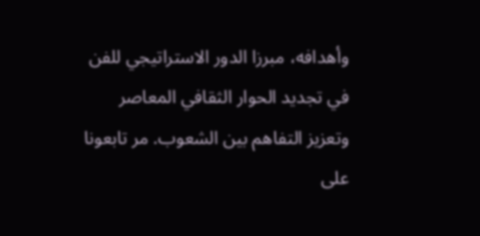وأهدافه، مبرزا الدور الاستراتيجي للفن في تجديد الحوار الثقافي المعاصر وتعزيز التفاهم بين الشعوب. مر تابعونا على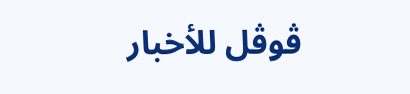ڤوڤل للأخبار